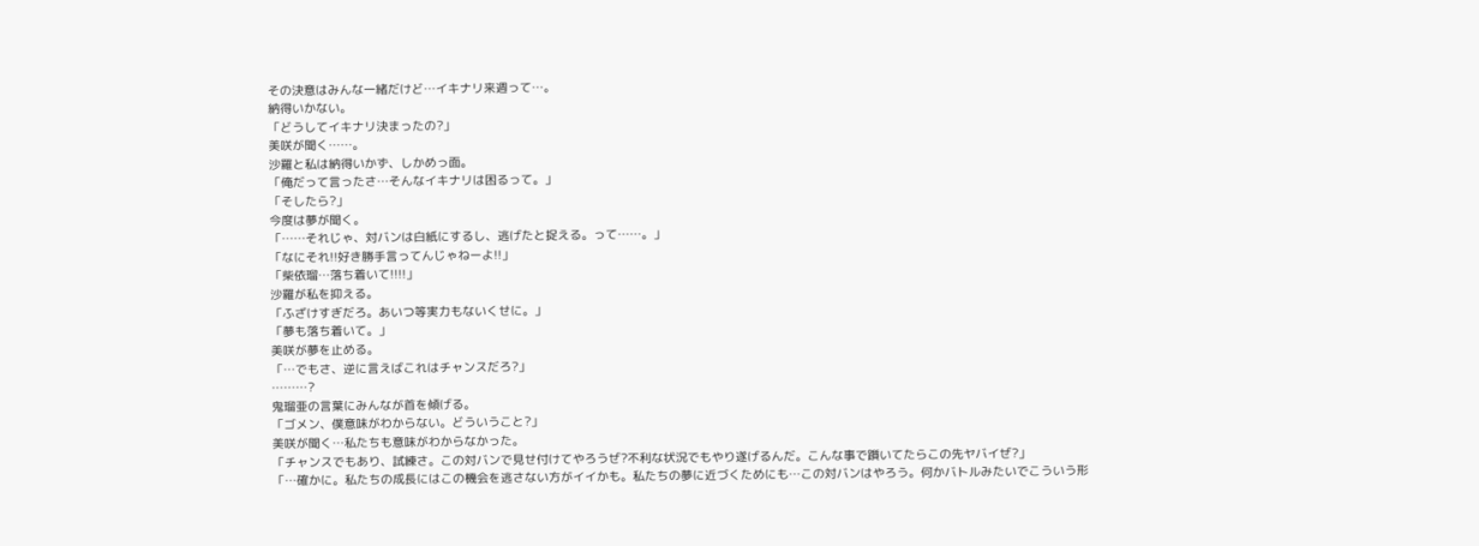その決意はみんな一緒だけど…イキナリ来週って…。
納得いかない。
「どうしてイキナリ決まったの?」
美咲が聞く……。
沙羅と私は納得いかず、しかめっ面。
「俺だって言ったさ…そんなイキナリは困るって。」
「そしたら?」
今度は夢が聞く。
「……それじゃ、対バンは白紙にするし、逃げたと捉える。って……。」
「なにそれ!!好き勝手言ってんじゃねーよ!!」
「柴依瑠…落ち着いて!!!!」
沙羅が私を抑える。
「ふざけすぎだろ。あいつ等実力もないくせに。」
「夢も落ち着いて。」
美咲が夢を止める。
「…でもさ、逆に言えばこれはチャンスだろ?」
………?
鬼瑠亜の言葉にみんなが首を傾げる。
「ゴメン、僕意味がわからない。どういうこと?」
美咲が聞く…私たちも意味がわからなかった。
「チャンスでもあり、試練さ。この対バンで見せ付けてやろうぜ?不利な状況でもやり遂げるんだ。こんな事で躓いてたらこの先ヤバイぜ?」
「…確かに。私たちの成長にはこの機会を逃さない方がイイかも。私たちの夢に近づくためにも…この対バンはやろう。何かバトルみたいでこういう形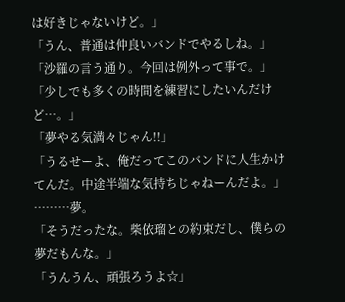は好きじゃないけど。」
「うん、普通は仲良いバンドでやるしね。」
「沙羅の言う通り。今回は例外って事で。」
「少しでも多くの時間を練習にしたいんだけど…。」
「夢やる気満々じゃん!!」
「うるせーよ、俺だってこのバンドに人生かけてんだ。中途半端な気持ちじゃねーんだよ。」
………夢。
「そうだったな。柴依瑠との約束だし、僕らの夢だもんな。」
「うんうん、頑張ろうよ☆」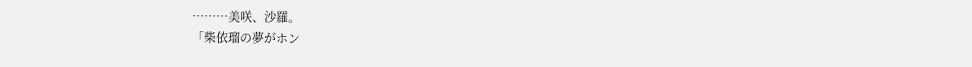………美咲、沙羅。
「柴依瑠の夢がホン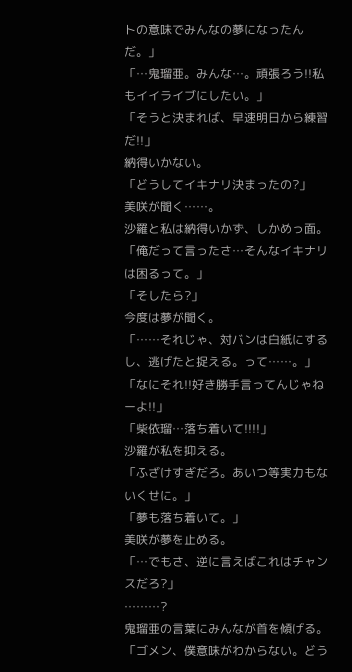トの意味でみんなの夢になったんだ。」
「…鬼瑠亜。みんな…。頑張ろう!!私もイイライブにしたい。」
「そうと決まれば、早速明日から練習だ!!」
納得いかない。
「どうしてイキナリ決まったの?」
美咲が聞く……。
沙羅と私は納得いかず、しかめっ面。
「俺だって言ったさ…そんなイキナリは困るって。」
「そしたら?」
今度は夢が聞く。
「……それじゃ、対バンは白紙にするし、逃げたと捉える。って……。」
「なにそれ!!好き勝手言ってんじゃねーよ!!」
「柴依瑠…落ち着いて!!!!」
沙羅が私を抑える。
「ふざけすぎだろ。あいつ等実力もないくせに。」
「夢も落ち着いて。」
美咲が夢を止める。
「…でもさ、逆に言えばこれはチャンスだろ?」
………?
鬼瑠亜の言葉にみんなが首を傾げる。
「ゴメン、僕意味がわからない。どう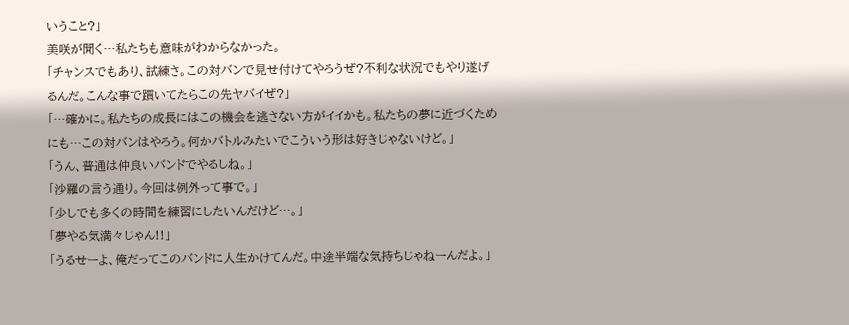いうこと?」
美咲が聞く…私たちも意味がわからなかった。
「チャンスでもあり、試練さ。この対バンで見せ付けてやろうぜ?不利な状況でもやり遂げるんだ。こんな事で躓いてたらこの先ヤバイぜ?」
「…確かに。私たちの成長にはこの機会を逃さない方がイイかも。私たちの夢に近づくためにも…この対バンはやろう。何かバトルみたいでこういう形は好きじゃないけど。」
「うん、普通は仲良いバンドでやるしね。」
「沙羅の言う通り。今回は例外って事で。」
「少しでも多くの時間を練習にしたいんだけど…。」
「夢やる気満々じゃん!!」
「うるせーよ、俺だってこのバンドに人生かけてんだ。中途半端な気持ちじゃねーんだよ。」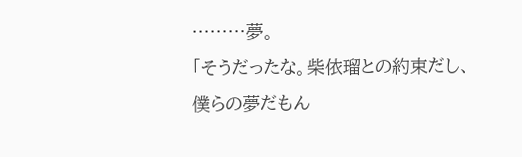………夢。
「そうだったな。柴依瑠との約束だし、僕らの夢だもん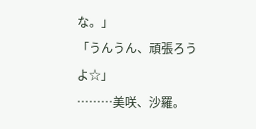な。」
「うんうん、頑張ろうよ☆」
………美咲、沙羅。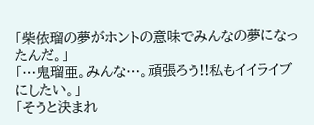「柴依瑠の夢がホントの意味でみんなの夢になったんだ。」
「…鬼瑠亜。みんな…。頑張ろう!!私もイイライブにしたい。」
「そうと決まれ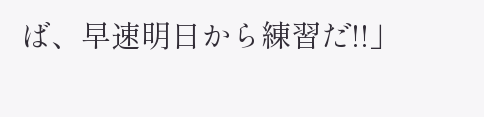ば、早速明日から練習だ!!」